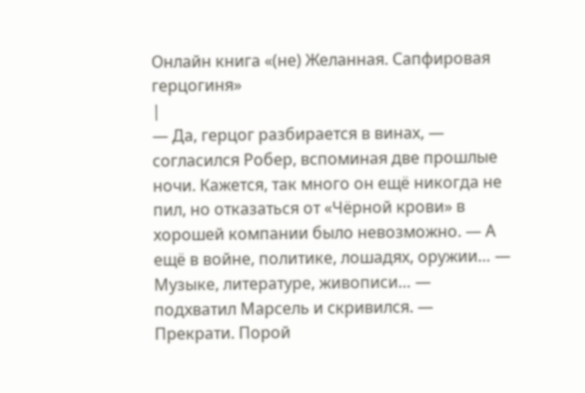Онлайн книга «(не) Желанная. Сапфировая герцогиня»
|
— Да, герцог разбирается в винах, — согласился Робер, вспоминая две прошлые ночи. Кажется, так много он ещё никогда не пил, но отказаться от «Чёрной крови» в хорошей компании было невозможно. — А ещё в войне, политике, лошадях, оружии… — Музыке, литературе, живописи… — подхватил Марсель и скривился. — Прекрати. Порой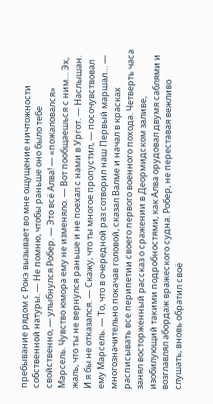пребывание рядом с Рокэ вызывает во мне ощущение ничтожности собственной натуры. — Не помню, чтобы раньше оно было тебе свойственно, — улыбнулся Робер. — Это всё Алва! — «пожаловался» Марсель. Чувство юмора ему не изменяло. — Вот пообщаешься с ним… Эх, жаль, что ты не вернулся раньше и не поехал с нами в Ургот. — Наслышан. И я бы не отказался. — Скажу, что ты многое пропустил, — посочувствовал ему Марсель. — То, что в очередной раз сотворил наш Первый маршал… — многозначительно покачав головой, сказал Валме и начал в красках расписывать все перипетии своего первого военного похода. Четверть часа занял восторженный рассказ о сражении в Деормидском заливе, изобилующий такими подробностями, как Алва орудовал двумя саблями и возглавлял абордаж вражеского судна. Робер, не переставая вежливо слушать, вновь обратил своё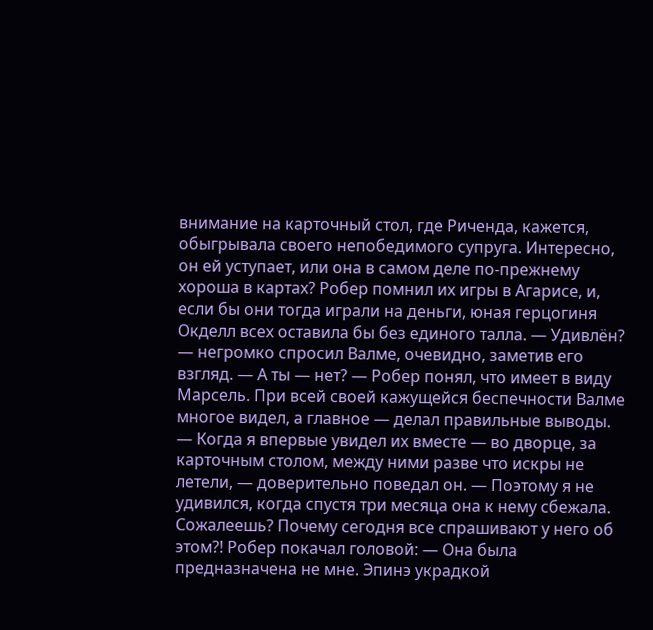внимание на карточный стол, где Риченда, кажется, обыгрывала своего непобедимого супруга. Интересно, он ей уступает, или она в самом деле по-прежнему хороша в картах? Робер помнил их игры в Агарисе, и, если бы они тогда играли на деньги, юная герцогиня Окделл всех оставила бы без единого талла. — Удивлён? — негромко спросил Валме, очевидно, заметив его взгляд. — А ты — нет? — Робер понял, что имеет в виду Марсель. При всей своей кажущейся беспечности Валме многое видел, а главное — делал правильные выводы. — Когда я впервые увидел их вместе — во дворце, за карточным столом, между ними разве что искры не летели, — доверительно поведал он. — Поэтому я не удивился, когда спустя три месяца она к нему сбежала. Сожалеешь? Почему сегодня все спрашивают у него об этом?! Робер покачал головой: — Она была предназначена не мне. Эпинэ украдкой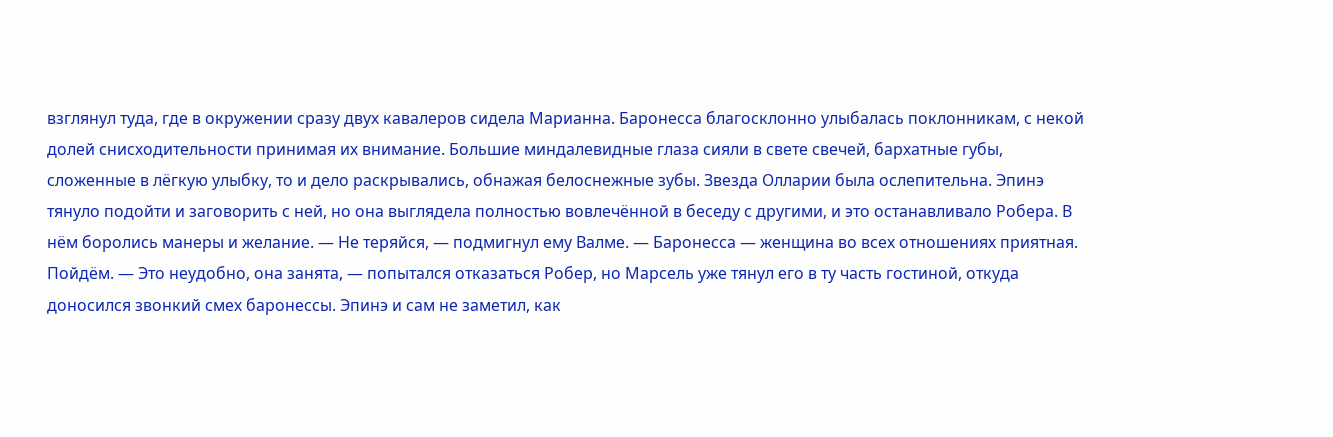взглянул туда, где в окружении сразу двух кавалеров сидела Марианна. Баронесса благосклонно улыбалась поклонникам, с некой долей снисходительности принимая их внимание. Большие миндалевидные глаза сияли в свете свечей, бархатные губы, сложенные в лёгкую улыбку, то и дело раскрывались, обнажая белоснежные зубы. Звезда Олларии была ослепительна. Эпинэ тянуло подойти и заговорить с ней, но она выглядела полностью вовлечённой в беседу с другими, и это останавливало Робера. В нём боролись манеры и желание. — Не теряйся, — подмигнул ему Валме. — Баронесса — женщина во всех отношениях приятная. Пойдём. — Это неудобно, она занята, — попытался отказаться Робер, но Марсель уже тянул его в ту часть гостиной, откуда доносился звонкий смех баронессы. Эпинэ и сам не заметил, как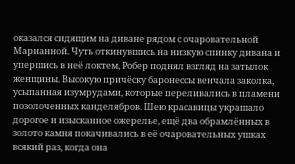оказался сидящим на диване рядом с очаровательной Марианной. Чуть откинувшись на низкую спинку дивана и упершись в неё локтем, Робер поднял взгляд на затылок женщины. Высокую причёску баронессы венчала заколка, усыпанная изумрудами, которые переливались в пламени позолоченных канделябров. Шею красавицы украшало дорогое и изысканное ожерелье, ещё два обрамлённых в золото камня покачивались в её очаровательных ушках всякий раз, когда она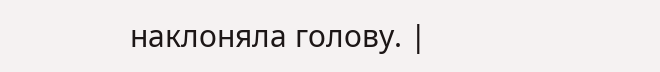наклоняла голову. |